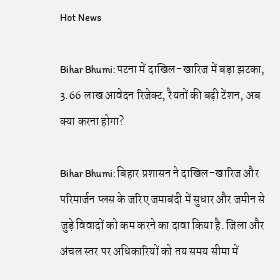Hot News

Bihar Bhumi: पटना में दाखिल-खारिज में बड़ा झटका, 3.66 लाख आवेदन रिजेक्ट, रैयतों की बढ़ी टेंशन, अब क्या करना होगा?

Bihar Bhumi: बिहार प्रशासन ने दाखिल-खारिज और परिमार्जन प्लस के जरिए जमाबंदी में सुधार और जमीन से जुड़े विवादों को कम करने का दावा किया है. जिला और अंचल स्तर पर अधिकारियों को तय समय सीमा में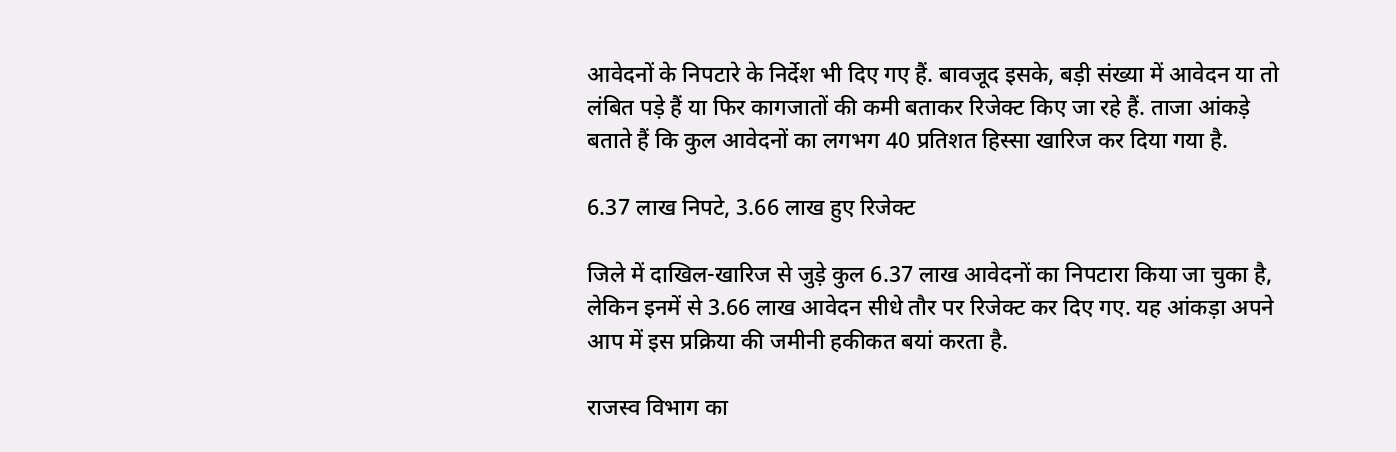आवेदनों के निपटारे के निर्देश भी दिए गए हैं. बावजूद इसके, बड़ी संख्या में आवेदन या तो लंबित पड़े हैं या फिर कागजातों की कमी बताकर रिजेक्ट किए जा रहे हैं. ताजा आंकड़े बताते हैं कि कुल आवेदनों का लगभग 40 प्रतिशत हिस्सा खारिज कर दिया गया है.

6.37 लाख निपटे, 3.66 लाख हुए रिजेक्ट

जिले में दाखिल-खारिज से जुड़े कुल 6.37 लाख आवेदनों का निपटारा किया जा चुका है, लेकिन इनमें से 3.66 लाख आवेदन सीधे तौर पर रिजेक्ट कर दिए गए. यह आंकड़ा अपने आप में इस प्रक्रिया की जमीनी हकीकत बयां करता है.

राजस्व विभाग का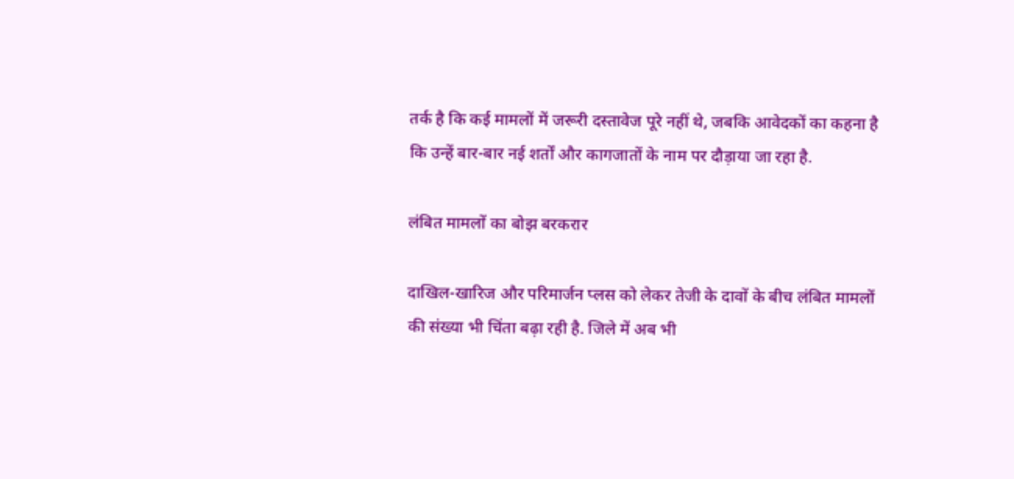तर्क है कि कई मामलों में जरूरी दस्तावेज पूरे नहीं थे, जबकि आवेदकों का कहना है कि उन्हें बार-बार नई शर्तों और कागजातों के नाम पर दौड़ाया जा रहा है.

लंबित मामलों का बोझ बरकरार

दाखिल-खारिज और परिमार्जन प्लस को लेकर तेजी के दावों के बीच लंबित मामलों की संख्या भी चिंता बढ़ा रही है. जिले में अब भी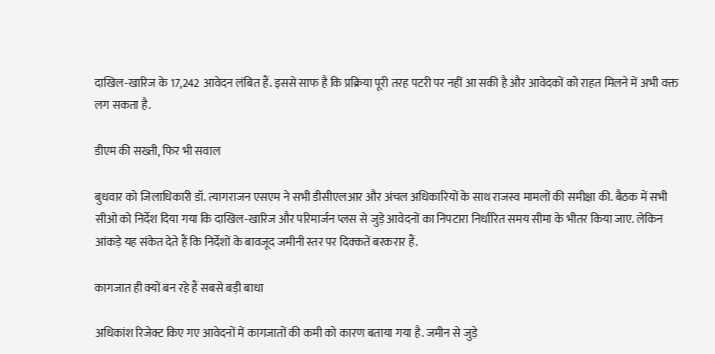दाखिल-खारिज के 17,242 आवेदन लंबित हैं. इससे साफ है कि प्रक्रिया पूरी तरह पटरी पर नहीं आ सकी है और आवेदकों को राहत मिलने में अभी वक्त लग सकता है.

डीएम की सख्ती, फिर भी सवाल

बुधवार को जिलाधिकारी डॉ. त्यागराजन एसएम ने सभी डीसीएलआर और अंचल अधिकारियों के साथ राजस्व मामलों की समीक्षा की. बैठक में सभी सीओ को निर्देश दिया गया कि दाखिल-खारिज और परिमार्जन प्लस से जुड़े आवेदनों का निपटारा निर्धारित समय सीमा के भीतर किया जाए. लेकिन आंकड़े यह संकेत देते हैं कि निर्देशों के बावजूद जमीनी स्तर पर दिक्कतें बरकरार हैं.

कागजात ही क्यों बन रहे हैं सबसे बड़ी बाधा

अधिकांश रिजेक्ट किए गए आवेदनों में कागजातों की कमी को कारण बताया गया है. जमीन से जुड़े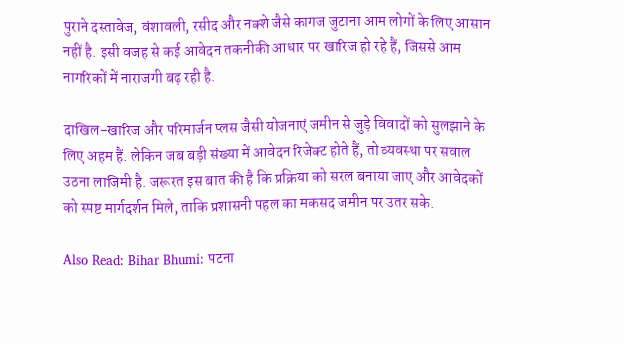पुराने दस्तावेज, वंशावली, रसीद और नक्शे जैसे कागज जुटाना आम लोगों के लिए आसान नहीं है. इसी वजह से कई आवेदन तकनीकी आधार पर खारिज हो रहे हैं, जिससे आम नागरिकों में नाराजगी बढ़ रही है.

दाखिल-खारिज और परिमार्जन प्लस जैसी योजनाएं जमीन से जुड़े विवादों को सुलझाने के लिए अहम हैं. लेकिन जब बड़ी संख्या में आवेदन रिजेक्ट होते हैं, तो व्यवस्था पर सवाल उठना लाजिमी है. जरूरत इस बात की है कि प्रक्रिया को सरल बनाया जाए और आवेदकों को स्पष्ट मार्गदर्शन मिले, ताकि प्रशासनी पहल का मकसद जमीन पर उतर सके.

Also Read: Bihar Bhumi: पटना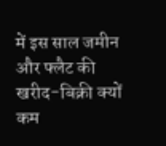में इस साल जमीन और फ्लैट की खरीद-बिक्री क्यों कम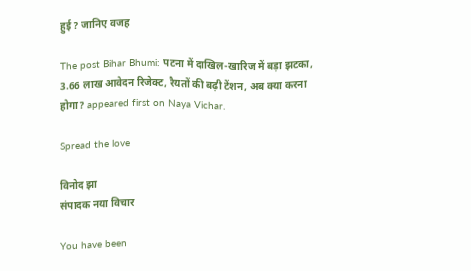हुई? जानिए वजह

The post Bihar Bhumi: पटना में दाखिल-खारिज में बड़ा झटका, 3.66 लाख आवेदन रिजेक्ट, रैयतों की बढ़ी टेंशन, अब क्या करना होगा? appeared first on Naya Vichar.

Spread the love

विनोद झा
संपादक नया विचार

You have been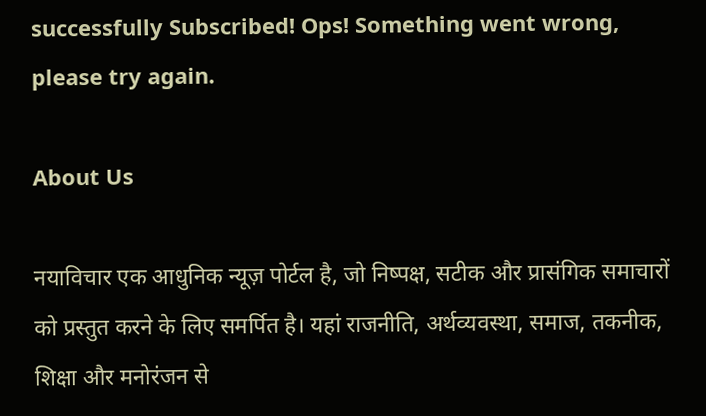successfully Subscribed! Ops! Something went wrong, please try again.

About Us

नयाविचार एक आधुनिक न्यूज़ पोर्टल है, जो निष्पक्ष, सटीक और प्रासंगिक समाचारों को प्रस्तुत करने के लिए समर्पित है। यहां राजनीति, अर्थव्यवस्था, समाज, तकनीक, शिक्षा और मनोरंजन से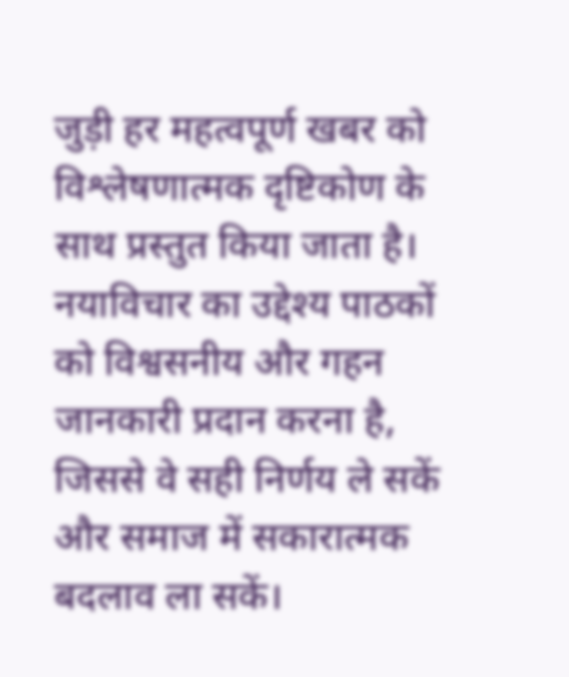जुड़ी हर महत्वपूर्ण खबर को विश्लेषणात्मक दृष्टिकोण के साथ प्रस्तुत किया जाता है। नयाविचार का उद्देश्य पाठकों को विश्वसनीय और गहन जानकारी प्रदान करना है, जिससे वे सही निर्णय ले सकें और समाज में सकारात्मक बदलाव ला सकें।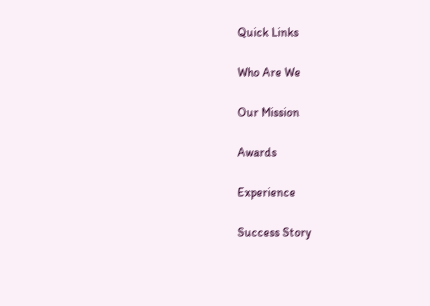Quick Links

Who Are We

Our Mission

Awards

Experience

Success Story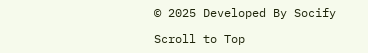© 2025 Developed By Socify

Scroll to Top